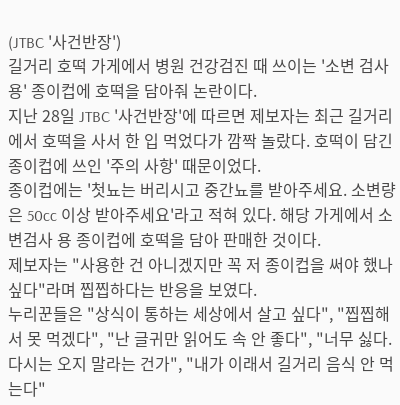(JTBC '사건반장')
길거리 호떡 가게에서 병원 건강검진 때 쓰이는 '소변 검사용' 종이컵에 호떡을 담아줘 논란이다.
지난 28일 JTBC '사건반장'에 따르면 제보자는 최근 길거리에서 호떡을 사서 한 입 먹었다가 깜짝 놀랐다. 호떡이 담긴 종이컵에 쓰인 '주의 사항' 때문이었다.
종이컵에는 '첫뇨는 버리시고 중간뇨를 받아주세요. 소변량은 50cc 이상 받아주세요'라고 적혀 있다. 해당 가게에서 소변검사 용 종이컵에 호떡을 담아 판매한 것이다.
제보자는 "사용한 건 아니겠지만 꼭 저 종이컵을 써야 했나 싶다"라며 찝찝하다는 반응을 보였다.
누리꾼들은 "상식이 통하는 세상에서 살고 싶다", "찝찝해서 못 먹겠다", "난 글귀만 읽어도 속 안 좋다", "너무 싫다. 다시는 오지 말라는 건가", "내가 이래서 길거리 음식 안 먹는다"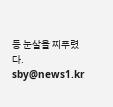등 눈살을 찌푸렸다.
sby@news1.kr